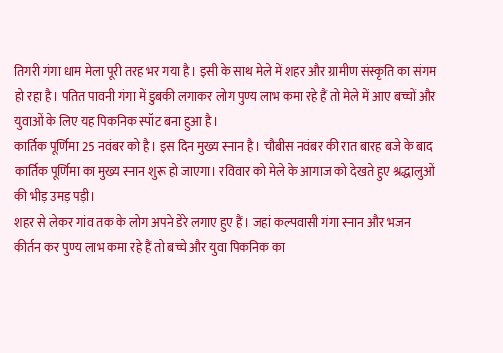तिगरी गंगा धाम मेला पूरी तरह भर गया है। इसी के साथ मेले में शहर और ग्रामीण संस्कृति का संगम हो रहा है। पतित पावनी गंगा में डुबकी लगाकर लोग पुण्य लाभ कमा रहे हैं तो मेले में आए बच्चों और युवाओं के लिए यह पिकनिक स्पॉट बना हुआ है।
कार्तिक पूर्णिमा 25 नवंबर को है। इस दिन मुख्य स्नान है। चौबीस नवंबर की रात बारह बजे के बाद कार्तिक पूर्णिमा का मुख्य स्नान शुरू हो जाएगा। रविवार को मेले के आगाज को देखते हुए श्रद्धालुओं की भीड़ उमड़ पड़ी।
शहर से लेकर गांव तक के लोग अपने डेरे लगाए हुए हैं। जहां कल्पवासी गंगा स्नान और भजन कीर्तन कर पुण्य लाभ कमा रहे हैं तो बच्चे और युवा पिकनिक का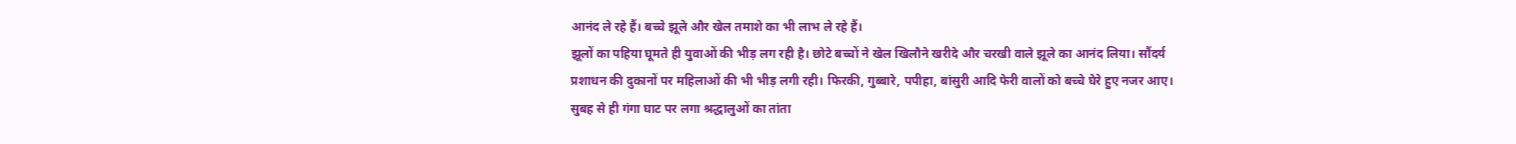आनंद ले रहे हैं। बच्चे झूले और खेल तमाशे का भी लाभ ले रहे हैं।
झूलों का पहिया घूमते ही युवाओं की भीड़ लग रही है। छोटे बच्चों ने खेल खिलौने खरीदे और चरखी वाले झूले का आनंद लिया। सौंदर्य प्रशाधन की दुकानों पर महिलाओं की भी भीड़ लगी रही। फिरकी, गुब्बारे, पपीहा, बांसुरी आदि फेरी वालों को बच्चे घेरे हुए नजर आए।
सुबह से ही गंगा घाट पर लगा श्रद्धालुओं का तांता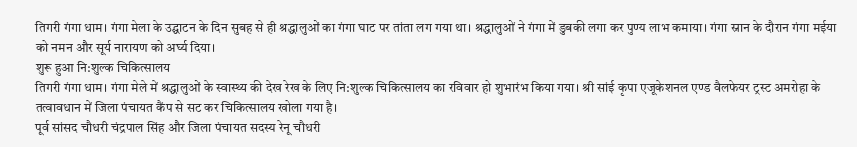तिगरी गंगा धाम। गंगा मेला के उद्घाटन के दिन सुबह से ही श्रद्धालुओं का गंगा घाट पर तांता लग गया था। श्रद्धालुओं ने गंगा में डुबकी लगा कर पुण्य लाभ कमाया। गंगा स्नान के दौरान गंगा मईया को नमन और सूर्य नारायण को अर्घ्य दिया।
शुरू हुआ नि:शुल्क चिकित्सालय
तिगरी गंगा धाम। गंगा मेले में श्रद्धालुओं के स्वास्थ्य की देख रेख के लिए नि:शुल्क चिकित्सालय का रविवार हो शुभारंभ किया गया। श्री सांई कृपा एजूकेशनल एण्ड वैलफेयर ट्रस्ट अमरोहा के तत्वावधान में जिला पंचायत कैंप से सट कर चिकित्सालय खोला गया है।
पूर्व सांसद चौधरी चंद्रपाल सिंह और जिला पंचायत सदस्य रेनू चौधरी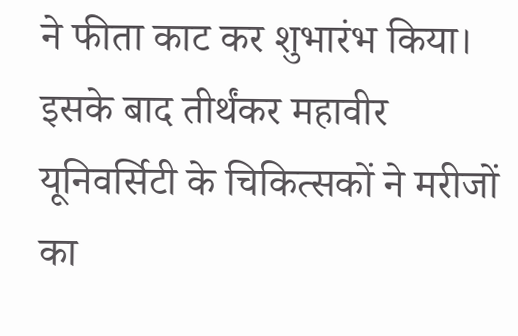ने फीता काट कर शुभारंभ किया। इसके बाद तीर्थंकर महावीर यूनिवर्सिटी के चिकित्सकों ने मरीजों का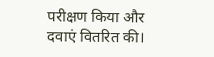परीक्षण किया और दवाएं वितरित की।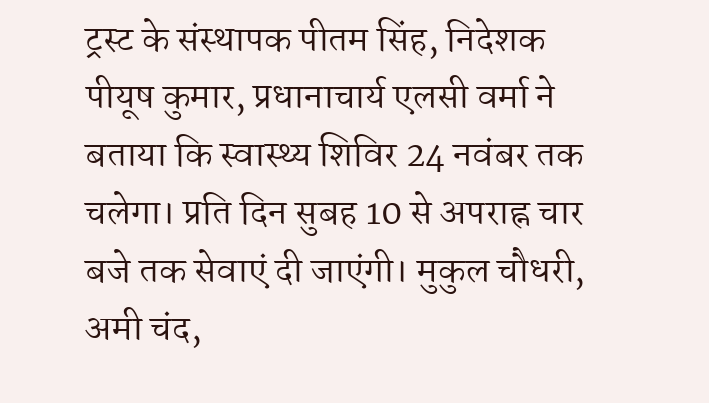ट्रस्ट के संस्थापक पीतम सिंह, निदेशक पीयूष कुमार, प्रधानाचार्य एलसी वर्मा ने बताया कि स्वास्थ्य शिविर 24 नवंबर तक चलेगा। प्रति दिन सुबह 10 से अपराह्न चार बजे तक सेवाएं दी जाएंगी। मुकुल चौधरी, अमी चंद,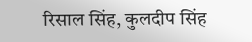रिसाल सिंह, कुलदीप सिंह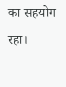का सहयोग रहा।